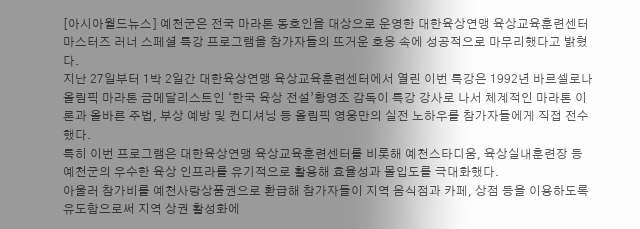[아시아월드뉴스] 예천군은 전국 마라톤 동호인을 대상으로 운영한 대한육상연맹 육상교육훈련센터 마스터즈 러너 스페셜 특강 프로그램을 참가자들의 뜨거운 호응 속에 성공적으로 마무리했다고 밝혔다.
지난 27일부터 1박 2일간 대한육상연맹 육상교육훈련센터에서 열린 이번 특강은 1992년 바르셀로나 올림픽 마라톤 금메달리스트인 ‘한국 육상 전설’황영조 감독이 특강 강사로 나서 체계적인 마라톤 이론과 올바른 주법, 부상 예방 및 컨디셔닝 등 올림픽 영웅만의 실전 노하우를 참가자들에게 직접 전수했다.
특히 이번 프로그램은 대한육상연맹 육상교육훈련센터를 비롯해 예천스타디움, 육상실내훈련장 등 예천군의 우수한 육상 인프라를 유기적으로 활용해 효율성과 몰입도를 극대화했다.
아울러 참가비를 예천사랑상품권으로 환급해 참가자들이 지역 음식점과 카페, 상점 등을 이용하도록 유도함으로써 지역 상권 활성화에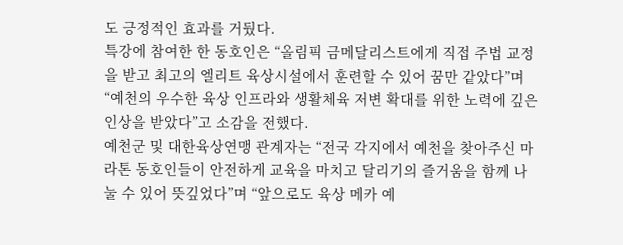도 긍정적인 효과를 거뒀다.
특강에 참여한 한 동호인은 “올림픽 금메달리스트에게 직접 주법 교정을 받고 최고의 엘리트 육상시설에서 훈련할 수 있어 꿈만 같았다”며 “예천의 우수한 육상 인프라와 생활체육 저변 확대를 위한 노력에 깊은 인상을 받았다”고 소감을 전했다.
예천군 및 대한육상연맹 관계자는 “전국 각지에서 예천을 찾아주신 마라톤 동호인들이 안전하게 교육을 마치고 달리기의 즐거움을 함께 나눌 수 있어 뜻깊었다”며 “앞으로도 육상 메카 예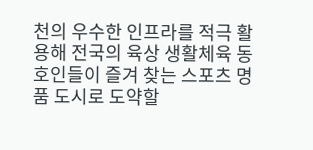천의 우수한 인프라를 적극 활용해 전국의 육상 생활체육 동호인들이 즐겨 찾는 스포츠 명품 도시로 도약할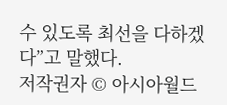수 있도록 최선을 다하겠다”고 말했다.
저작권자 © 아시아월드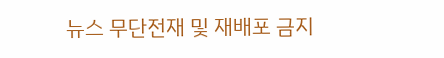뉴스 무단전재 및 재배포 금지